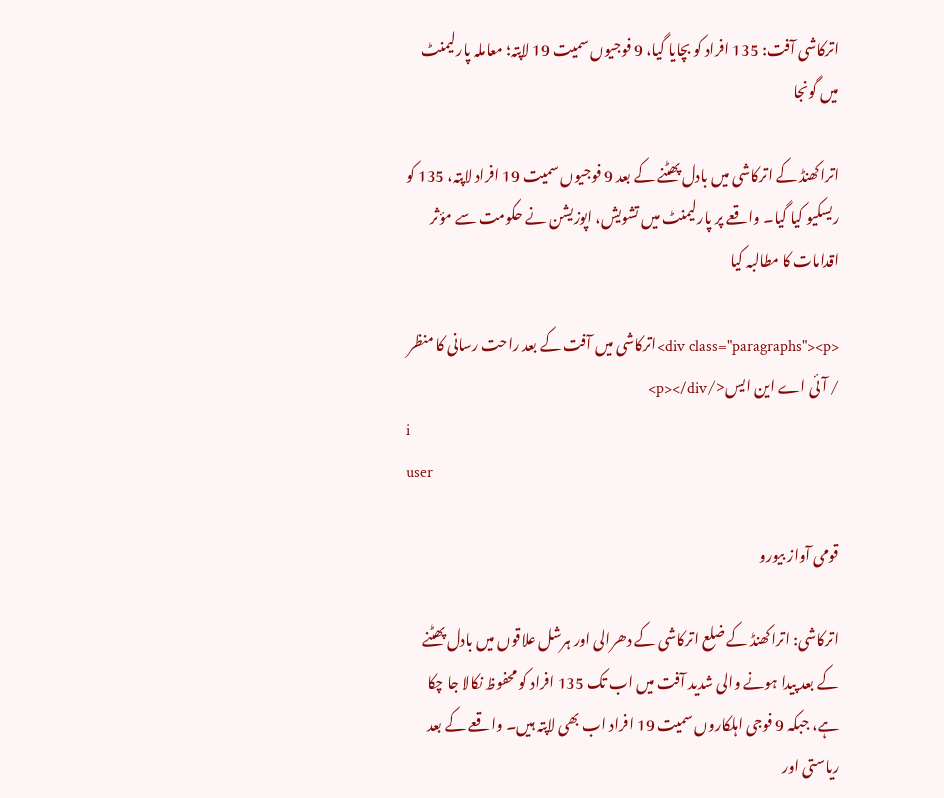اترکاشی آفت: 135 افراد کو بچایا گیا، 9 فوجیوں سمیت 19 لاپتہ؛ معاملہ پارلیمنٹ میں گونجا

اتراکھنڈ کے اترکاشی میں بادل پھٹنے کے بعد 9 فوجیوں سمیت 19 افراد لاپتہ، 135 کو ریسکیو کیا گیا۔ واقعے پر پارلیمنٹ میں تشویش، اپوزیشن نے حکومت سے مؤثر اقدامات کا مطالبہ کیا

<div class="paragraphs"><p>اترکاشی میں آفت کے بعد راحت رسانی کا منظر / آئی اے این ایس</p></div>
i
user

قومی آواز بیورو

اترکاشی: اتراکھنڈ کے ضلع اترکاشی کے دھرالی اور ہرشل علاقوں میں بادل پھٹنے کے بعد پیدا ہونے والی شدید آفت میں اب تک 135 افراد کو محفوظ نکالا جا چکا ہے، جبکہ 9 فوجی اہلکاروں سمیت 19 افراد اب بھی لاپتہ ہیں۔ واقعے کے بعد ریاستی اور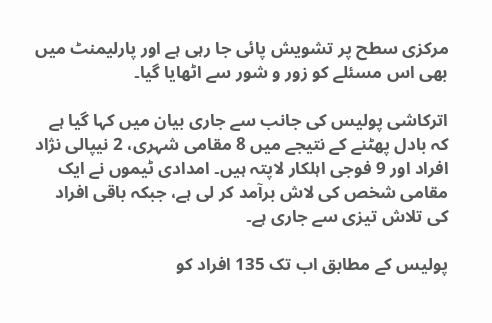مرکزی سطح پر تشویش پائی جا رہی ہے اور پارلیمنٹ میں بھی اس مسئلے کو زور و شور سے اٹھایا گیا۔

اترکاشی پولیس کی جانب سے جاری بیان میں کہا گیا ہے کہ بادل پھٹنے کے نتیجے میں 8 مقامی شہری، 2 نیپالی نژاد افراد اور 9 فوجی اہلکار لاپتہ ہیں۔ امدادی ٹیموں نے ایک مقامی شخص کی لاش برآمد کر لی ہے، جبکہ باقی افراد کی تلاش تیزی سے جاری ہے۔

پولیس کے مطابق اب تک 135 افراد کو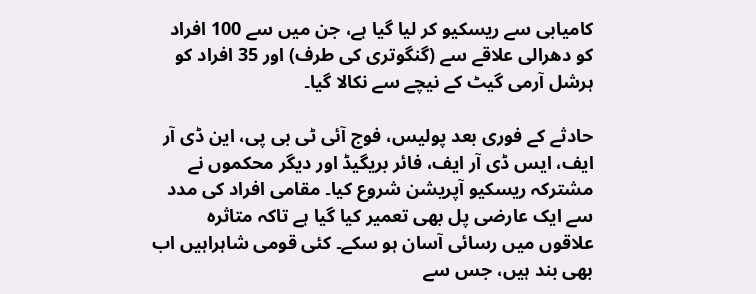کامیابی سے ریسکیو کر لیا گیا ہے، جن میں سے 100 افراد کو دھرالی علاقے سے (گنگوتری کی طرف) اور 35 افراد کو ہرشل آرمی گیٹ کے نیچے سے نکالا گیا۔

حادثے کے فوری بعد پولیس، فوج آئی ٹی بی پی، این ڈی آر ایف، ایس ڈی آر ایف، فائر بریگیڈ اور دیگر محکموں نے مشترکہ ریسکیو آپریشن شروع کیا۔ مقامی افراد کی مدد سے ایک عارضی پل بھی تعمیر کیا گیا ہے تاکہ متاثرہ علاقوں میں رسائی آسان ہو سکے۔ کئی قومی شاہراہیں اب بھی بند ہیں، جس سے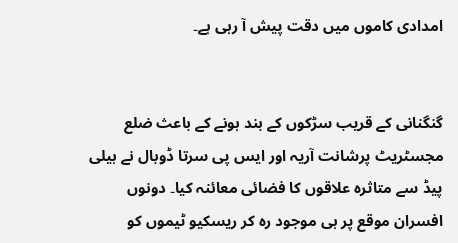امدادی کاموں میں دقت پیش آ رہی ہے۔


گنگنانی کے قریب سڑکوں کے بند ہونے کے باعث ضلع مجسٹریٹ پرشانت آریہ اور ایس پی سرتا ڈوبال نے ہیلی پیڈ سے متاثرہ علاقوں کا فضائی معائنہ کیا۔ دونوں افسران موقع پر ہی موجود رہ کر ریسکیو ٹیموں کو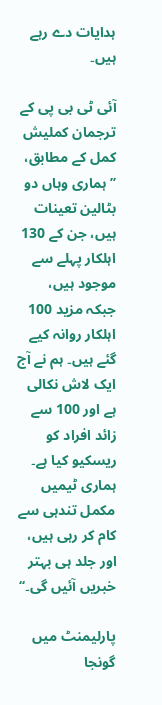ہدایات دے رہے ہیں۔

آئی ٹی بی پی کے ترجمان کمليش كمل کے مطابق، ’’ہماری وہاں دو بٹالین تعینات ہیں، جن کے 130 اہلکار پہلے سے موجود ہیں، جبکہ مزید 100 اہلکار روانہ کیے گئے ہیں۔ ہم نے آج ایک لاش نکالی ہے اور 100 سے زائد افراد کو ریسکیو کیا ہے۔ ہماری ٹیمیں مکمل تندہی سے کام کر رہی ہیں، اور جلد ہی بہتر خبریں آئیں گی۔‘‘

پارلیمنٹ میں گونجا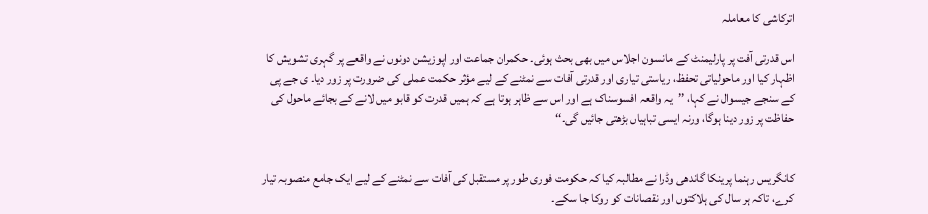اترکاشی کا معاملہ

اس قدرتی آفت پر پارلیمنٹ کے مانسون اجلاس میں بھی بحث ہوئی۔ حکمران جماعت اور اپوزیشن دونوں نے واقعے پر گہری تشویش کا اظہار کیا اور ماحولیاتی تحفظ، ریاستی تیاری اور قدرتی آفات سے نمٹنے کے لیے مؤثر حکمت عملی کی ضرورت پر زور دیا۔ ی جے پی کے سنجے جیسوال نے کہا، ’’یہ واقعہ افسوسناک ہے اور اس سے ظاہر ہوتا ہے کہ ہمیں قدرت کو قابو میں لانے کے بجائے ماحول کی حفاظت پر زور دینا ہوگا، ورنہ ایسی تباہیاں بڑھتی جائیں گی۔‘‘


کانگریس رہنما پرینکا گاندھی وڈرا نے مطالبہ کیا کہ حکومت فوری طور پر مستقبل کی آفات سے نمٹنے کے لیے ایک جامع منصوبہ تیار کرے، تاکہ ہر سال کی ہلاکتوں اور نقصانات کو روکا جا سکے۔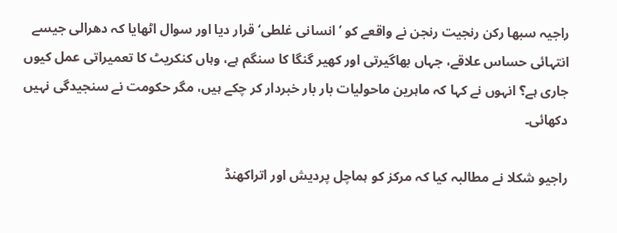راجیہ سبھا رکن رنجیت رنجن نے واقعے کو ’انسانی غلطی‘ قرار دیا اور سوال اٹھایا کہ دھرالی جیسے انتہائی حساس علاقے، جہاں بھاگیرتی اور کھیر گنگا کا سنگم ہے، وہاں کنکریٹ کا تعمیراتی عمل کیوں جاری ہے؟ انہوں نے کہا کہ ماہرین ماحولیات بار بار خبردار کر چکے ہیں، مگر حکومت نے سنجیدگی نہیں دکھائی۔

راجیو شکلا نے مطالبہ کیا کہ مرکز کو ہماچل پردیش اور اتراکھنڈ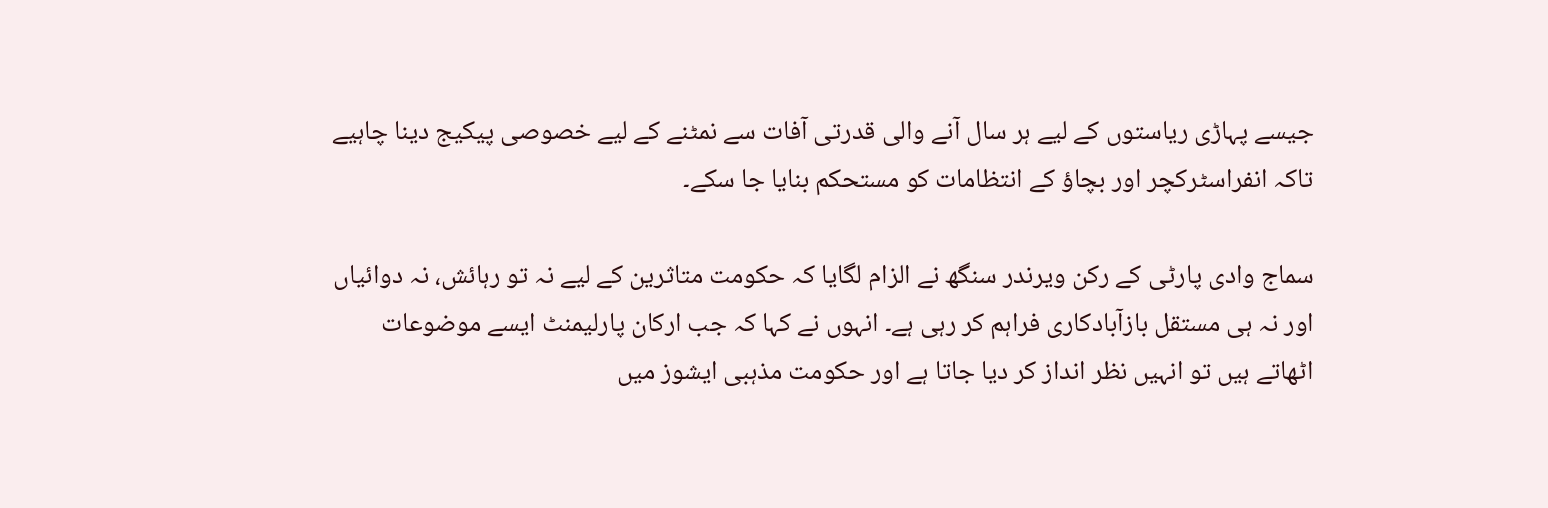جیسے پہاڑی ریاستوں کے لیے ہر سال آنے والی قدرتی آفات سے نمٹنے کے لیے خصوصی پیکیج دینا چاہیے تاکہ انفراسٹرکچر اور بچاؤ کے انتظامات کو مستحکم بنایا جا سکے۔

سماج وادی پارٹی کے رکن ویرندر سنگھ نے الزام لگایا کہ حکومت متاثرین کے لیے نہ تو رہائش، نہ دوائیاں اور نہ ہی مستقل بازآبادکاری فراہم کر رہی ہے۔ انہوں نے کہا کہ جب ارکان پارلیمنٹ ایسے موضوعات اٹھاتے ہیں تو انہیں نظر انداز کر دیا جاتا ہے اور حکومت مذہبی ایشوز میں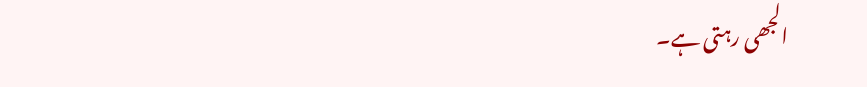الجھی رہتی ہے۔